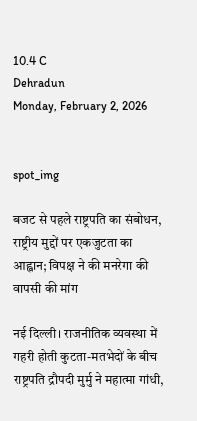10.4 C
Dehradun
Monday, February 2, 2026


spot_img

बजट से पहले राष्ट्रपति का संबोधन, राष्ट्रीय मुद्दों पर एकजुटता का आह्वान; विपक्ष ने की मनरेगा की वापसी की मांग

नई दिल्ली। राजनीतिक व्यवस्था में गहरी होती कुटता-मतभेदों के बीच राष्ट्रपति द्रौपदी मुर्मु ने महात्मा गांधी,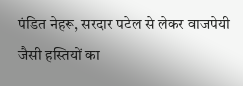पंडित नेहरू, सरदार पटेल से लेकर वाजपेयी जैसी हस्तियों का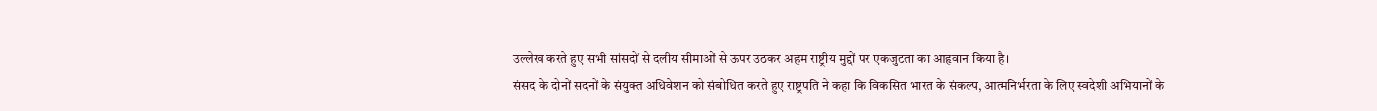उल्लेख करते हुए सभी सांसदों से दलीय सीमाओं से ऊपर उठकर अहम राष्ट्रीय मुद्दों पर एकजुटता का आहृवान किया है।
संसद के दोनों सदनों के संयुक्त अधिवेशन को संबोधित करते हुए राष्ट्रपति ने कहा कि विकसित भारत के संकल्प, आत्मनिर्भरता के लिए स्वदेशी अभियानों के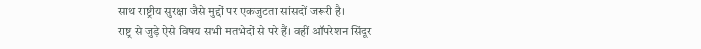साथ राष्ट्रीय सुरक्षा जैसे मुद्दों पर एकजुटता सांसदों जरूरी है।
राष्ट्र से जुड़े ऐसे विषय सभी मतभेदों से परे हैं। वहीं ऑपरेशन सिंदूर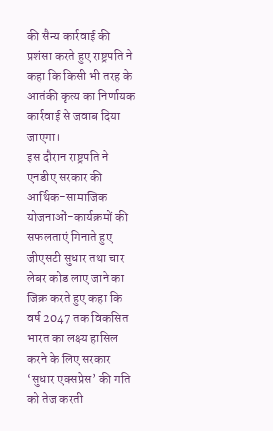की सैन्य कार्रवाई की प्रशंसा करते हुए राष्ट्रपति ने कहा कि किसी भी तरह के आतंकी कृत्य का निर्णायक कार्रवाई से जवाब दिया जाएगा।
इस दौरान राष्ट्रपति ने एनडीए सरकार की आर्थिक-सामाजिक योजनाओं-कार्यक्रमों की सफलताएं गिनाते हुए जीएसटी सुधार तथा चार लेबर कोड लाए जाने का जिक्र करते हुए कहा कि वर्ष 2047 तक विकसित भारत का लक्ष्य हासिल करने के लिए सरकार ‘सुधार एक्सप्रेस’ की गति को तेज करती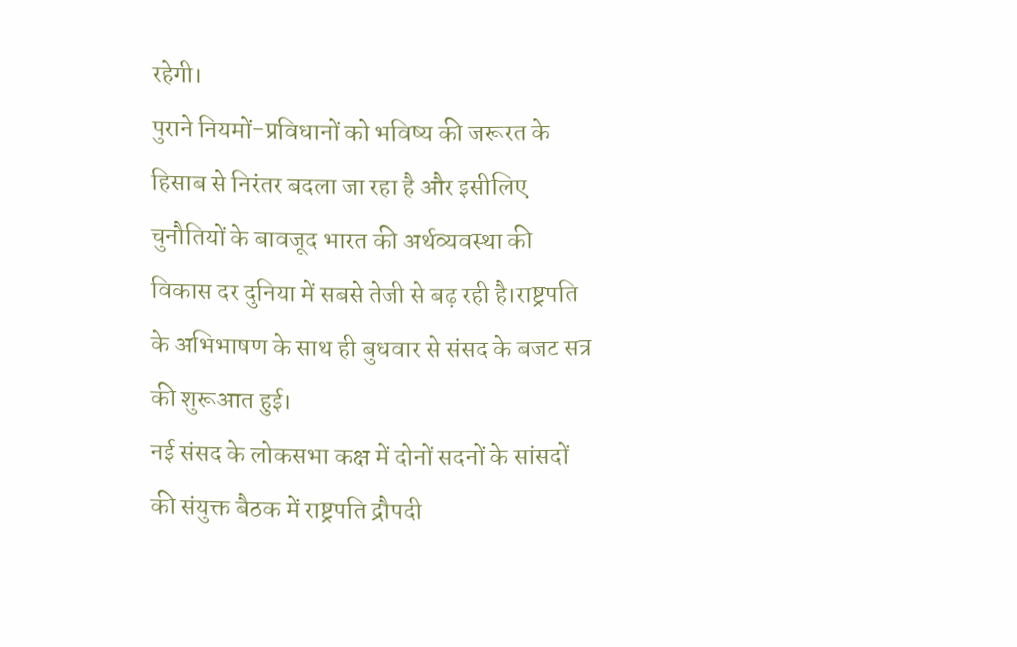रहेगी।
पुराने नियमों-प्रविधानों को भविष्य की जरूरत के हिसाब से निरंतर बदला जा रहा है और इसीलिए चुनौतियों के बावजूद भारत की अर्थव्यवस्था की विकास दर दुनिया में सबसे तेजी से बढ़ रही है।राष्ट्रपति के अभिभाषण के साथ ही बुधवार से संसद के बजट सत्र की शुरूआत हुई।
नई संसद के लोकसभा कक्ष में दोनों सदनों के सांसदों की संयुक्त बैठक में राष्ट्रपति द्रौपदी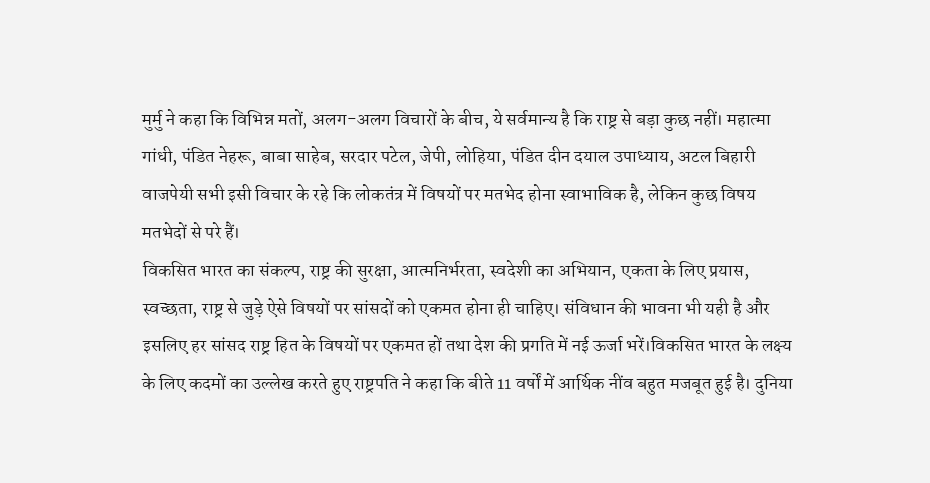मुर्मु ने कहा कि विभिन्न मतों, अलग-अलग विचारों के बीच, ये सर्वमान्य है कि राष्ट्र से बड़ा कुछ नहीं। महात्मा गांधी, पंडित नेहरू, बाबा साहेब, सरदार पटेल, जेपी, लोहिया, पंडित दीन दयाल उपाध्याय, अटल बिहारी वाजपेयी सभी इसी विचार के रहे कि लोकतंत्र में विषयों पर मतभेद होना स्वाभाविक है, लेकिन कुछ विषय मतभेदों से परे हैं।
विकसित भारत का संकल्प, राष्ट्र की सुरक्षा, आत्मनिर्भरता, स्वदेशी का अभियान, एकता के लिए प्रयास, स्वच्छता, राष्ट्र से जुड़े ऐसे विषयों पर सांसदों को एकमत होना ही चाहिए। संविधान की भावना भी यही है और इसलिए हर सांसद राष्ट्र हित के विषयों पर एकमत हों तथा देश की प्रगति में नई ऊर्जा भरें।विकसित भारत के लक्ष्य के लिए कदमों का उल्लेख करते हुए राष्ट्रपति ने कहा कि बीते 11 वर्षों में आर्थिक नींव बहुत मजबूत हुई है। दुनिया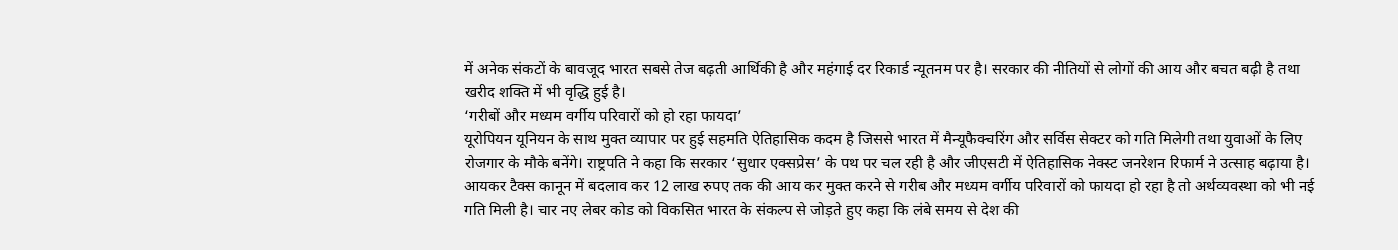में अनेक संकटों के बावजूद भारत सबसे तेज बढ़ती आर्थिकी है और महंगाई दर रिकार्ड न्यूतनम पर है। सरकार की नीतियों से लोगों की आय और बचत बढ़ी है तथा खरीद शक्ति में भी वृद्धि हुई है।
‘गरीबों और मध्यम वर्गीय परिवारों को हो रहा फायदा’
यूरोपियन यूनियन के साथ मुक्त व्यापार पर हुई सहमति ऐतिहासिक कदम है जिससे भारत में मैन्यूफैक्चरिंग और सर्विस सेक्टर को गति मिलेगी तथा युवाओं के लिए रोजगार के मौके बनेंगे। राष्ट्रपति ने कहा कि सरकार ‘सुधार एक्सप्रेस’ के पथ पर चल रही है और जीएसटी में ऐतिहासिक नेक्स्ट जनरेशन रिफार्म ने उत्साह बढ़ाया है।
आयकर टैक्स कानून में बदलाव कर 12 लाख रुपए तक की आय कर मुक्त करने से गरीब और मध्यम वर्गीय परिवारों को फायदा हो रहा है तो अर्थव्यवस्था को भी नई गति मिली है। चार नए लेबर कोड को विकसित भारत के संकल्प से जोड़ते हुए कहा कि लंबे समय से देश की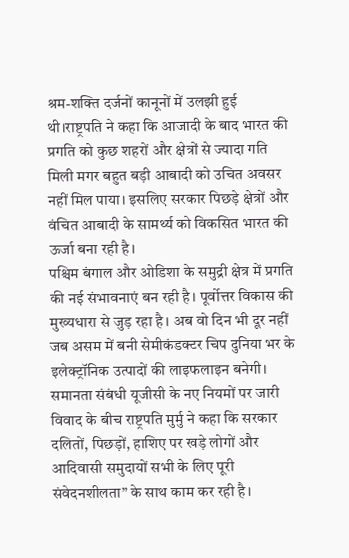श्रम-शक्ति दर्जनों कानूनों में उलझी हुई थी।राष्ट्रपति ने कहा कि आजादी के बाद भारत की प्रगति को कुछ शहरों और क्षेत्रों से ज्यादा गति मिली मगर बहुत बड़ी आबादी को उचित अवसर नहीं मिल पाया। इसलिए सरकार पिछड़े क्षेत्रों और वंचित आबादी के साम‌र्थ्य को विकसित भारत की ऊर्जा बना रही है।
पश्चिम बंगाल और ओडिशा के समुद्री क्षेत्र में प्रगति की नई संभावनाएं बन रही है। पूर्वोत्तर विकास की मुख्यधारा से जुड़ रहा है। अब वो दिन भी दूर नहीं जब असम में बनी सेमीकंडक्टर चिप दुनिया भर के इलेक्ट्रॉनिक उत्पादों की लाइफलाइन बनेगी।
समानता संबंधी यूजीसी के नए नियमों पर जारी विवाद के बीच राष्ट्रपति मुर्मु ने कहा कि सरकार दलितों, पिछड़ों, हाशिए पर खड़े लोगों और आदिवासी समुदायों सभी के लिए पूरी संवेदनशीलता” के साथ काम कर रही है।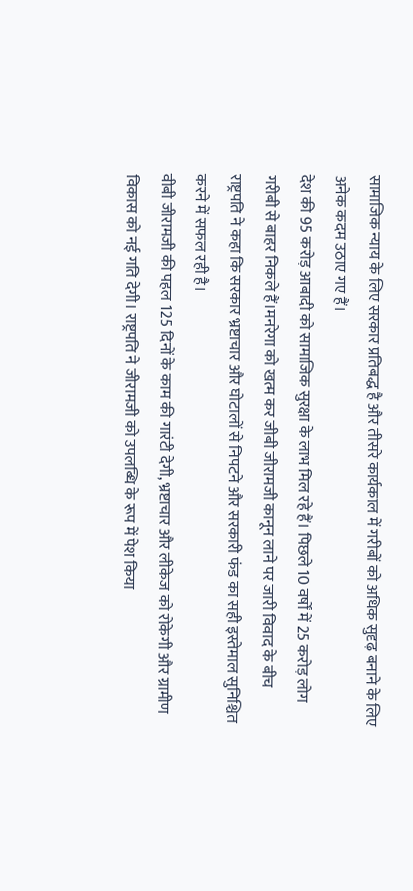सामाजिक न्याय के लिए सरकार प्रतिबद्ध है और तीसरे कार्यकाल में गरीबों को अधिक सुदृढ़ बनाने के लिए अनेक कदम उठाए गए हैं।
देश की 95 करोड़ आबादी को सामाजिक सुरक्षा के लाभ मिल रहे हैं। पिछले 10 वर्षों में 25 करोड़ लोग गरीबी से बाहर निकले हैं।मनरेगा को खत्म कर जीबी जीरामजी कानून लाने पर जारी विवाद के बीच राष्ट्रपति ने कहा कि सरकार भ्रष्टाचार और घोटालों से निपटने और सरकारी फंड का सही इस्तेमाल सुनिश्चित करने में सफल रही है।
वीबी जीरामजी की पहल 125 दिनों के काम की गारंटी देगी, भ्रष्टाचार और लीकेज को रोकेगी और ग्रामीण विकास को नई गति देगी। राष्ट्रपति ने जीरामजी को उपलब्धि के रूप में पेश किया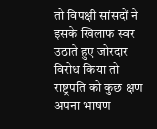तो विपक्षी सांसदों ने इसके खिलाफ स्वर उठाते हुए जोरदार विरोध किया तो राष्ट्रपति को कुछ क्षण अपना भाषण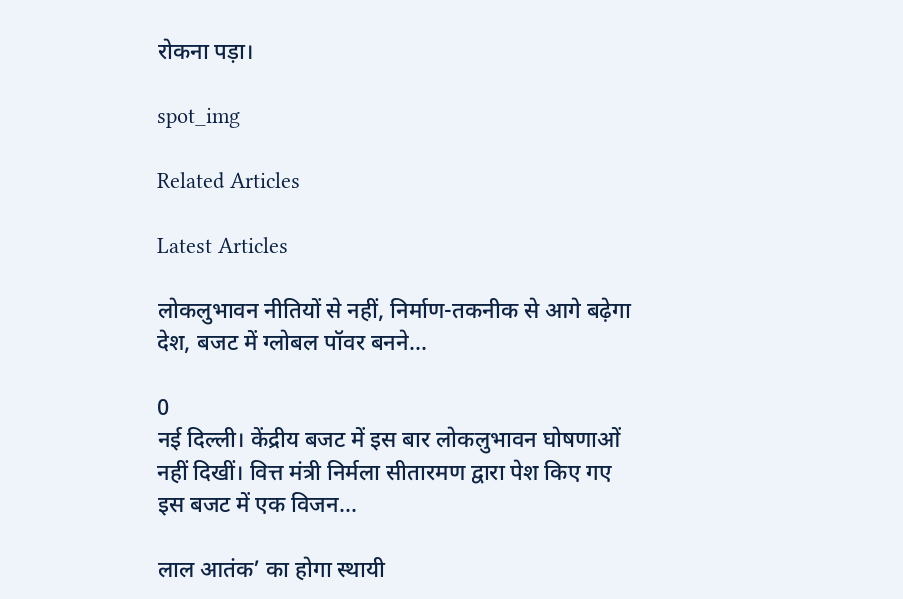रोकना पड़ा।

spot_img

Related Articles

Latest Articles

लोकलुभावन नीतियों से नहीं, निर्माण-तकनीक से आगे बढ़ेगा देश, बजट में ग्लोबल पॉवर बनने...

0
नई दिल्ली। केंद्रीय बजट में इस बार लोकलुभावन घोषणाओं नहीं दिखीं। वित्त मंत्री निर्मला सीतारमण द्वारा पेश किए गए इस बजट में एक विजन...

लाल आतंक’ का होगा स्थायी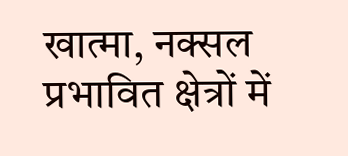खात्मा, नक्सल प्रभावित क्षेत्रों में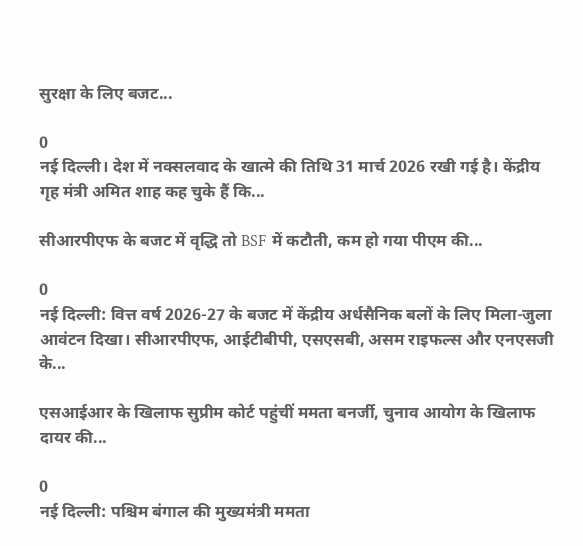सुरक्षा के लिए बजट...

0
नई दिल्ली। देश में नक्सलवाद के खात्मे की तिथि 31 मार्च 2026 रखी गई है। केंद्रीय गृह मंत्री अमित शाह कह चुके हैं कि...

सीआरपीएफ के बजट में वृद्धि तो BSF में कटौती, कम हो गया पीएम की...

0
नई दिल्ली: वित्त वर्ष 2026-27 के बजट में केंद्रीय अर्धसैनिक बलों के लिए मिला-जुला आवंटन दिखा। सीआरपीएफ, आईटीबीपी, एसएसबी, असम राइफल्स और एनएसजी के...

एसआईआर के खिलाफ सुप्रीम कोर्ट पहुंचीं ममता बनर्जी, चुनाव आयोग के खिलाफ दायर की...

0
नई दिल्ली: पश्चिम बंगाल की मुख्यमंत्री ममता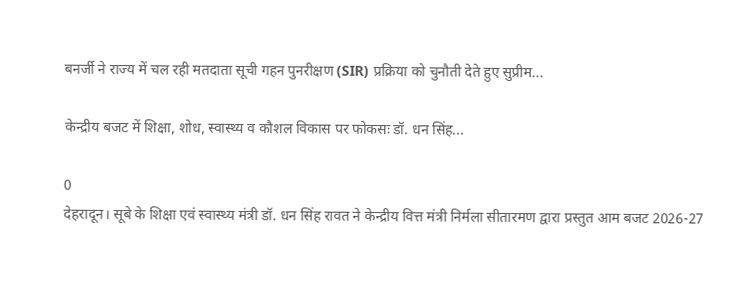बनर्जी ने राज्य में चल रही मतदाता सूची गहन पुनरीक्षण (SIR) प्रक्रिया को चुनौती देते हुए सुप्रीम...

केन्द्रीय बजट में शिक्षा, शोध, स्वास्थ्य व कौशल विकास पर फोकसः डॉ. धन सिंह...

0
देहरादून। सूबे के शिक्षा एवं स्वास्थ्य मंत्री डॉ. धन सिंह रावत ने केन्द्रीय वित्त मंत्री निर्मला सीतारमण द्वारा प्रस्तुत आम बजट 2026-27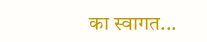का स्वागत...